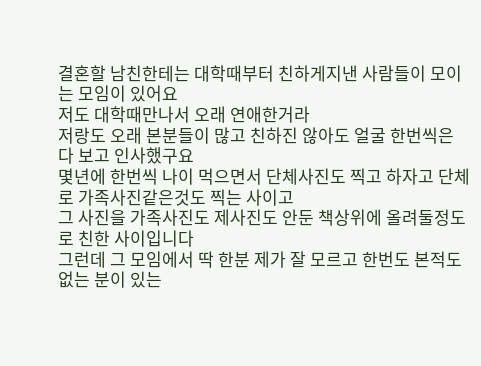결혼할 남친한테는 대학때부터 친하게지낸 사람들이 모이는 모임이 있어요
저도 대학때만나서 오래 연애한거라
저랑도 오래 본분들이 많고 친하진 않아도 얼굴 한번씩은 다 보고 인사했구요
몇년에 한번씩 나이 먹으면서 단체사진도 찍고 하자고 단체로 가족사진같은것도 찍는 사이고
그 사진을 가족사진도 제사진도 안둔 책상위에 올려둘정도로 친한 사이입니다
그런데 그 모임에서 딱 한분 제가 잘 모르고 한번도 본적도 없는 분이 있는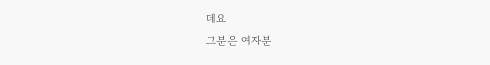데요
그분은 여자분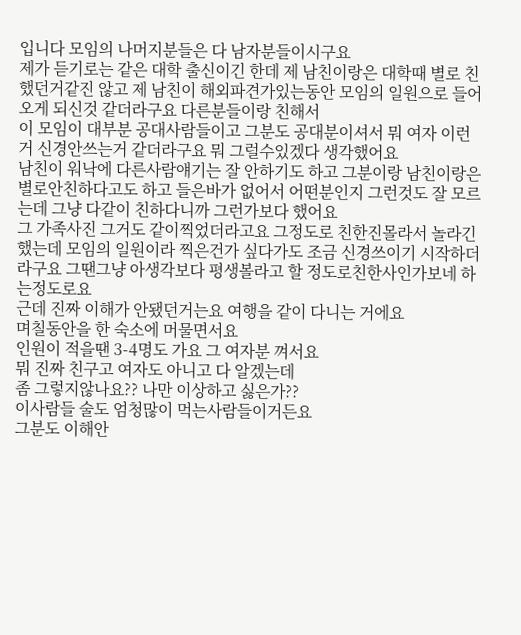입니다 모임의 나머지분들은 다 남자분들이시구요
제가 듣기로는 같은 대학 출신이긴 한데 제 남친이랑은 대학때 별로 친했던거같진 않고 제 남친이 해외파견가있는동안 모임의 일원으로 들어오게 되신것 같더라구요 다른분들이랑 친해서
이 모임이 대부분 공대사람들이고 그분도 공대분이셔서 뭐 여자 이런거 신경안쓰는거 같더라구요 뭐 그럴수있겠다 생각했어요
남친이 워낙에 다른사람얘기는 잘 안하기도 하고 그분이랑 남친이랑은 별로안친하다고도 하고 들은바가 없어서 어떤분인지 그런것도 잘 모르는데 그냥 다같이 친하다니까 그런가보다 했어요
그 가족사진 그거도 같이찍었더라고요 그정도로 친한진몰라서 놀라긴했는데 모임의 일원이라 찍은건가 싶다가도 조금 신경쓰이기 시작하더라구요 그땐그냥 아생각보다 평생볼라고 할 정도로친한사인가보네 하는정도로요
근데 진짜 이해가 안됐던거는요 여행을 같이 다니는 거에요
며칠동안을 한 숙소에 머물면서요
인원이 적을땐 3-4명도 가요 그 여자분 껴서요
뭐 진짜 친구고 여자도 아니고 다 알겠는데
좀 그렇지않나요?? 나만 이상하고 싫은가??
이사람들 술도 엄청많이 먹는사람들이거든요
그분도 이해안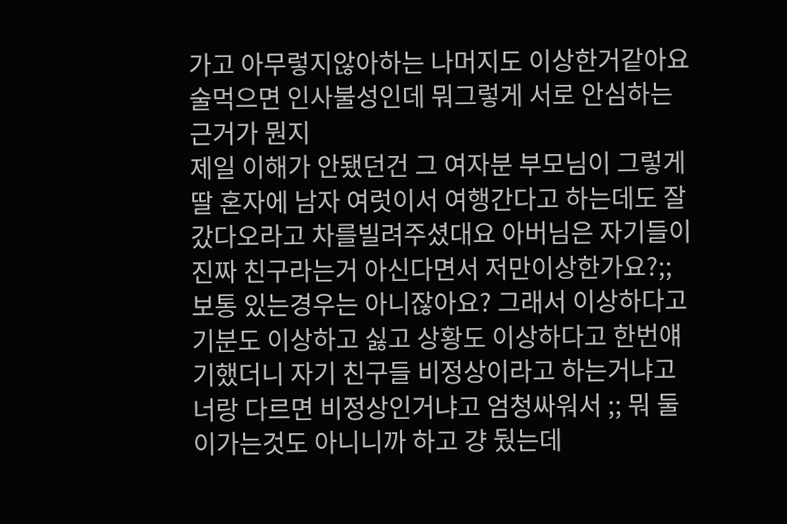가고 아무렇지않아하는 나머지도 이상한거같아요 술먹으면 인사불성인데 뭐그렇게 서로 안심하는 근거가 뭔지
제일 이해가 안됐던건 그 여자분 부모님이 그렇게 딸 혼자에 남자 여럿이서 여행간다고 하는데도 잘갔다오라고 차를빌려주셨대요 아버님은 자기들이 진짜 친구라는거 아신다면서 저만이상한가요?;;
보통 있는경우는 아니잖아요? 그래서 이상하다고 기분도 이상하고 싫고 상황도 이상하다고 한번얘기했더니 자기 친구들 비정상이라고 하는거냐고 너랑 다르면 비정상인거냐고 엄청싸워서 ;; 뭐 둘이가는것도 아니니까 하고 걍 뒀는데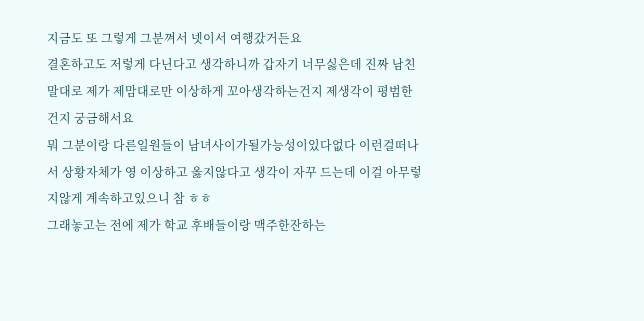지금도 또 그렇게 그분껴서 넷이서 여행갔거든요
결혼하고도 저렇게 다닌다고 생각하니까 갑자기 너무싫은데 진짜 남친말대로 제가 제맘대로만 이상하게 꼬아생각하는건지 제생각이 평범한건지 궁금해서요
뭐 그분이랑 다른일원들이 남녀사이가될가능성이있다없다 이런걸떠나서 상황자체가 영 이상하고 옳지않다고 생각이 자꾸 드는데 이걸 아무렇지않게 계속하고있으니 참 ㅎㅎ
그래놓고는 전에 제가 학교 후배들이랑 맥주한잔하는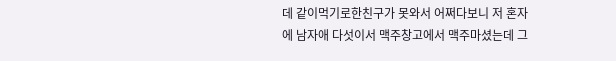데 같이먹기로한친구가 못와서 어쩌다보니 저 혼자에 남자애 다섯이서 맥주창고에서 맥주마셨는데 그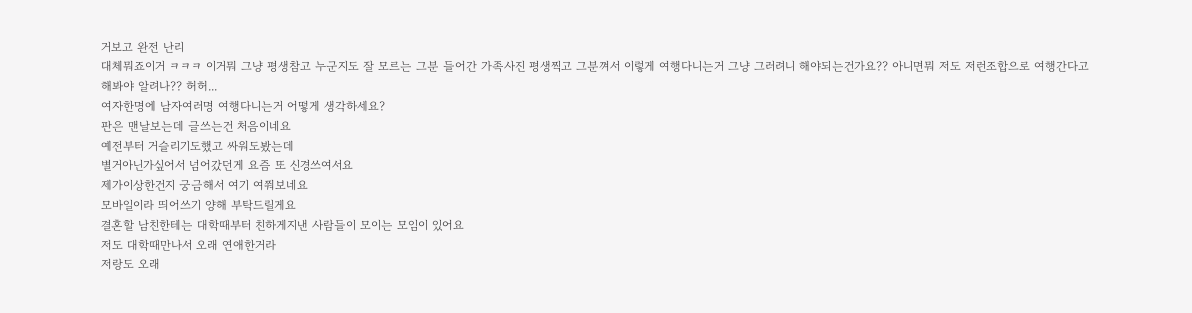거보고 완전 난리
대체뭐죠이거 ㅋㅋㅋ 이거뭐 그냥 평생참고 누군지도 잘 모르는 그분 들어간 가족사진 평생찍고 그분껴서 이렇게 여행다니는거 그냥 그러려니 해야되는건가요?? 아니면뭐 저도 저런조합으로 여행간다고 해봐야 알려나?? 허허...
여자한명에 남자여러명 여행다니는거 어떻게 생각하세요?
판은 맨날보는데 글쓰는건 처음이네요
예전부터 거슬리기도했고 싸워도봤는데
별거아닌가싶어서 넘어갔던게 요즘 또 신경쓰여서요
제가이상한건지 궁금해서 여기 여쭤보네요
모바일이라 띄어쓰기 양해 부탁드릴게요
결혼할 남친한테는 대학때부터 친하게지낸 사람들이 모이는 모임이 있어요
저도 대학때만나서 오래 연애한거라
저랑도 오래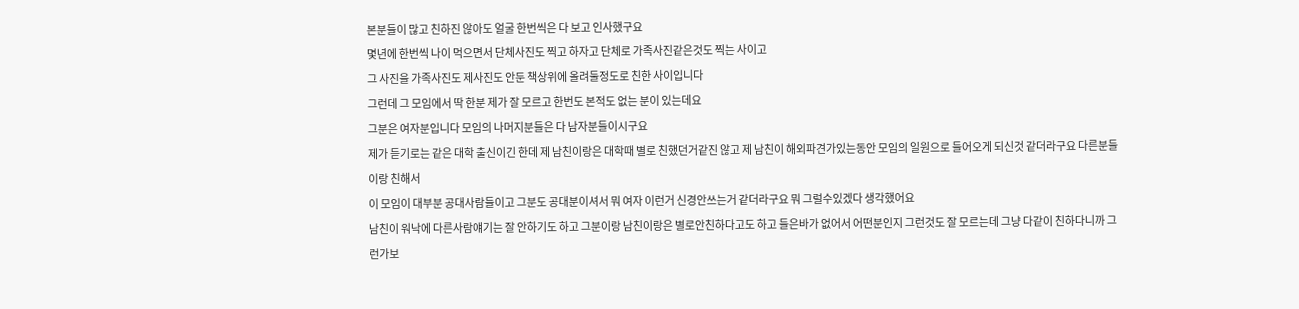본분들이 많고 친하진 않아도 얼굴 한번씩은 다 보고 인사했구요
몇년에 한번씩 나이 먹으면서 단체사진도 찍고 하자고 단체로 가족사진같은것도 찍는 사이고
그 사진을 가족사진도 제사진도 안둔 책상위에 올려둘정도로 친한 사이입니다
그런데 그 모임에서 딱 한분 제가 잘 모르고 한번도 본적도 없는 분이 있는데요
그분은 여자분입니다 모임의 나머지분들은 다 남자분들이시구요
제가 듣기로는 같은 대학 출신이긴 한데 제 남친이랑은 대학때 별로 친했던거같진 않고 제 남친이 해외파견가있는동안 모임의 일원으로 들어오게 되신것 같더라구요 다른분들이랑 친해서
이 모임이 대부분 공대사람들이고 그분도 공대분이셔서 뭐 여자 이런거 신경안쓰는거 같더라구요 뭐 그럴수있겠다 생각했어요
남친이 워낙에 다른사람얘기는 잘 안하기도 하고 그분이랑 남친이랑은 별로안친하다고도 하고 들은바가 없어서 어떤분인지 그런것도 잘 모르는데 그냥 다같이 친하다니까 그런가보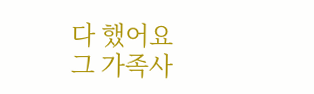다 했어요
그 가족사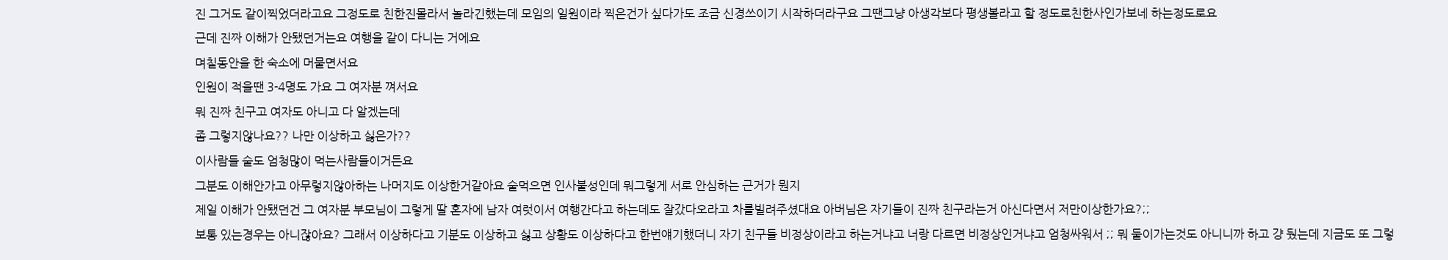진 그거도 같이찍었더라고요 그정도로 친한진몰라서 놀라긴했는데 모임의 일원이라 찍은건가 싶다가도 조금 신경쓰이기 시작하더라구요 그땐그냥 아생각보다 평생볼라고 할 정도로친한사인가보네 하는정도로요
근데 진짜 이해가 안됐던거는요 여행을 같이 다니는 거에요
며칠동안을 한 숙소에 머물면서요
인원이 적을땐 3-4명도 가요 그 여자분 껴서요
뭐 진짜 친구고 여자도 아니고 다 알겠는데
좀 그렇지않나요?? 나만 이상하고 싫은가??
이사람들 술도 엄청많이 먹는사람들이거든요
그분도 이해안가고 아무렇지않아하는 나머지도 이상한거같아요 술먹으면 인사불성인데 뭐그렇게 서로 안심하는 근거가 뭔지
제일 이해가 안됐던건 그 여자분 부모님이 그렇게 딸 혼자에 남자 여럿이서 여행간다고 하는데도 잘갔다오라고 차를빌려주셨대요 아버님은 자기들이 진짜 친구라는거 아신다면서 저만이상한가요?;;
보통 있는경우는 아니잖아요? 그래서 이상하다고 기분도 이상하고 싫고 상황도 이상하다고 한번얘기했더니 자기 친구들 비정상이라고 하는거냐고 너랑 다르면 비정상인거냐고 엄청싸워서 ;; 뭐 둘이가는것도 아니니까 하고 걍 뒀는데 지금도 또 그렇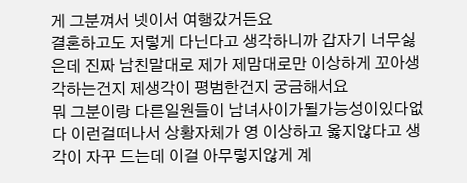게 그분껴서 넷이서 여행갔거든요
결혼하고도 저렇게 다닌다고 생각하니까 갑자기 너무싫은데 진짜 남친말대로 제가 제맘대로만 이상하게 꼬아생각하는건지 제생각이 평범한건지 궁금해서요
뭐 그분이랑 다른일원들이 남녀사이가될가능성이있다없다 이런걸떠나서 상황자체가 영 이상하고 옳지않다고 생각이 자꾸 드는데 이걸 아무렇지않게 계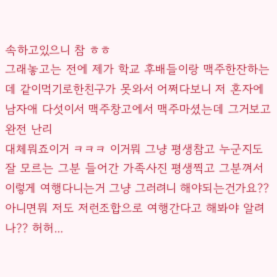속하고있으니 참 ㅎㅎ
그래놓고는 전에 제가 학교 후배들이랑 맥주한잔하는데 같이먹기로한친구가 못와서 어쩌다보니 저 혼자에 남자애 다섯이서 맥주창고에서 맥주마셨는데 그거보고 완전 난리
대체뭐죠이거 ㅋㅋㅋ 이거뭐 그냥 평생참고 누군지도 잘 모르는 그분 들어간 가족사진 평생찍고 그분껴서 이렇게 여행다니는거 그냥 그러려니 해야되는건가요?? 아니면뭐 저도 저런조합으로 여행간다고 해봐야 알려나?? 허허...